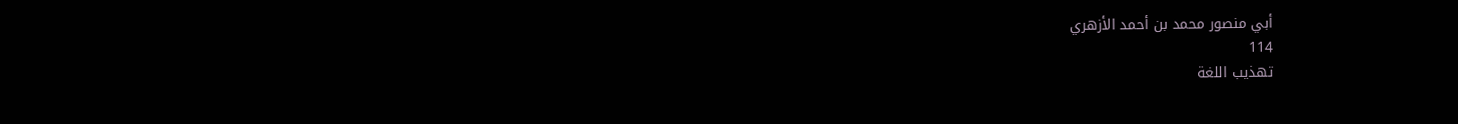أبي منصور محمد بن أحمد الأزهري
114
تهذيب اللغة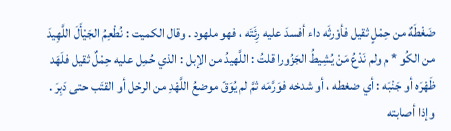ضَغْطَهٌ من حِمْلٍ ثقيل فأوْرثَه داء أفسدَ عليه رِئَتَه ، فهو ملهود . وقال الكميت : نُطْعِمُ الجَيْأَلَ اللَّهِيدَ من الكُو * م ولم نَدْعُ مَنْ يُشِيطُ الجَزُورا قلتُ : اللَّهيدُ من الإبل : الذي حُمِل عليه حِمْلٌ ثقيل فلَهَد ظَهْرَه أو جَنْبَه : أي ضغطه ، أو شدخه فوَرَّمَه ثمَّ لم يُوَقّ موضعُ اللَّهْدِ من الرحْل أو القتَب حتى دَبِرَ . وإذا أصابته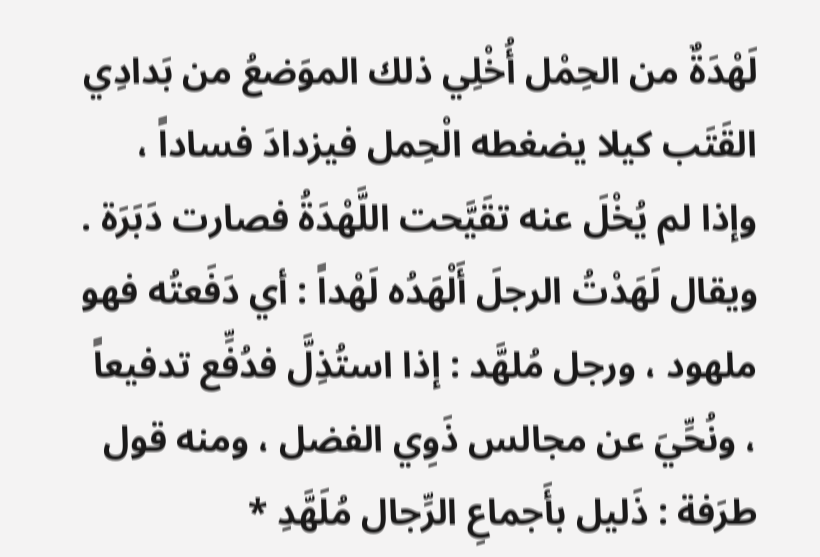لَهْدَةٌ من الحِمْل أُخْلِي ذلك الموَضعُ من بَدادِي القَتَب كيلا يضغطه الْحِمل فيزدادَ فساداً ، وإذا لم يُخْلَ عنه تقَيَّحت اللَّهْدَةُ فصارت دَبَرَة . ويقال لَهَدْتُ الرجلَ أَلْهَدُه لَهْداً : أي دَفَعتُه فهو ملهود ، ورجل مُلهَّد : إذا استُذِلَّ فدُفِّع تدفيعاً ، ونُحِّيَ عن مجالس ذَوِي الفضل ، ومنه قول طرَفة : ذَليل بأَجماعِ الرِّجال مُلَهَّدِ *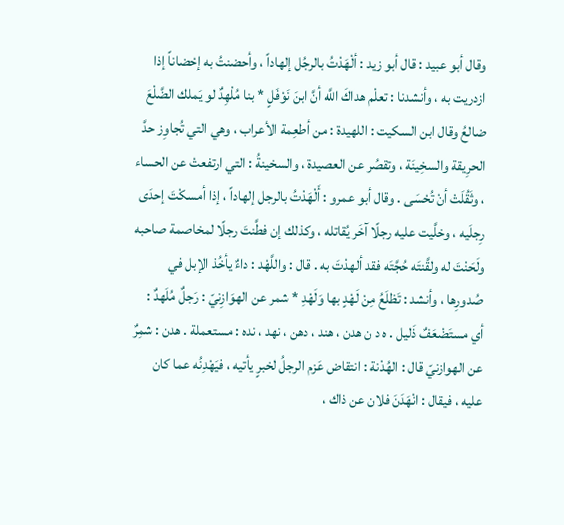وقال أبو عبيد : قال أبو زيد : ألْهَدْتُ بالرجُل إلهاداً ، وأحضنتُ به إحْضاناً إذا ازدريت به ، وأنشدنا : تعلْم هداكَ اللَّه أنَّ ابنَ نَوْفَلٍ * بنا مُلْهِدٌ لو يَملك الضَّلْعَ ضالعُ وقال ابن السكيت : اللهيدة : من أطعِمة الأعراب ، وهي التي تُجاوِز حدَّ الحرِيقة والسخِينَة ، وتقصُر عن العصيدة ، والسخينةُ : التي ارتفعتْ عن الحساء ، وثَقُلَتْ أنْ تُحْسَى . وقال أبو عمرو : أَلْهَدْتُ بالرجل إلهاداً ، إذا أمسكْتَ إحدَى رِجلَيه ، وخلَّيت عليه رجلًا آخَر يُقاتله ، وكذلك إن فطَّنتَ رجلًا لمخاصمة صاحبه ولَحَنْتَ له ولقَّنتَه حُجَّتَه فقد ألهدْتَ به . قال : واللَّهْد : داءٌ يأخُذ الإبل في صُدورِها ، وأنشد : تَظلَعُ مِنْ لَهْدٍ بها وَلَهْدِ * شمر عن الهوَازِنيّ : رَجلٌ مُلَهدٌ : أي مستَضْعَفٌ ذَليل . ه د ن هدن ، هند ، دهن ، نهد ، نده : مستعملة . هدن : شمِرٌ عن الهوازنيّ قال : الهُدْنة : انتقاض عَزم الرجلُ لخبرٍ يأتيه ، فيَهْدِنُه عما كان عليه ، فيقال : انْهَدَنَ فلان عن ذاك ،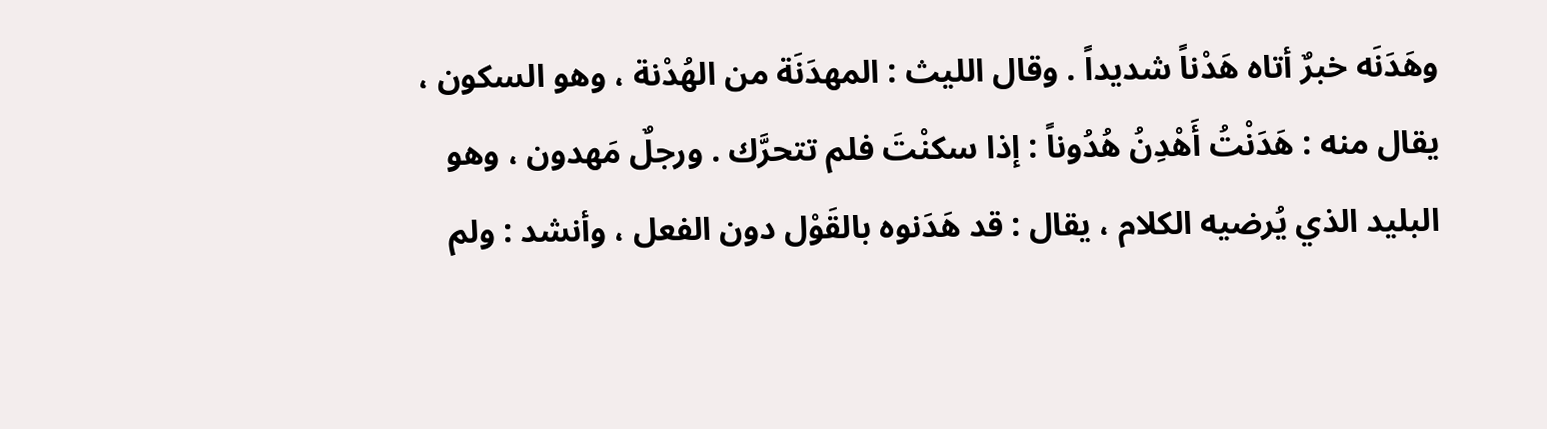وهَدَنَه خبرٌ أتاه هَدْناً شديداً . وقال الليث : المهدَنَة من الهُدْنة ، وهو السكون ، يقال منه : هَدَنْتُ أَهْدِنُ هُدُوناً : إذا سكنْتَ فلم تتحرَّك . ورجلٌ مَهدون ، وهو البليد الذي يُرضيه الكلام ، يقال : قد هَدَنوه بالقَوْل دون الفعل ، وأنشد : ولم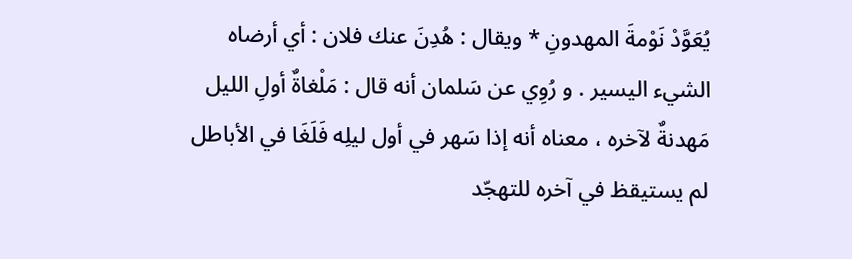يُعَوَّدْ نَوْمةَ المهدونِ * ويقال : هُدِنَ عنك فلان : أي أرضاه الشيء اليسير . و رُوِي عن سَلمان أنه قال : مَلْغاةٌ أولِ الليل مَهدنةٌ لآخره ، معناه أنه إذا سَهر في أول ليلِه فَلَغَا في الأباطل لم يستيقظ في آخره للتهجّد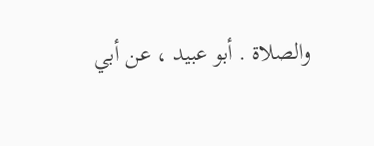والصلاة . أبو عبيد ، عن أبي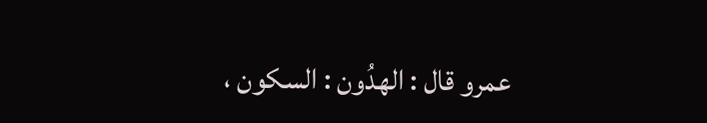عمرو قال : الهدُون : السكون ،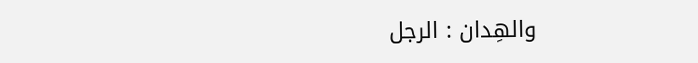والهِدان : الرجل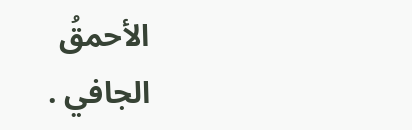الأحمقُ الجافي .